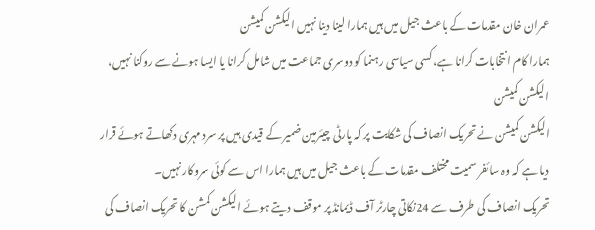عمران خان مقدمات کے باعث جیل میں ہیں ہمارا لینا دینا نہیں الیکشن کمیشن
ہمارا کام انتخابات کرانا ہے، کسی سیاسی رہنما کو دوسری جماعت میں شامل کرانا یا ایسا ہونے سے روکنا نہیں، الیکشن کمیشن
الیکشن کمیشن نے تحریک انصاف کی شکایت پر کہ پارٹی چیئرمین ضمیر کے قیدی ہیں پر سرد مہری دکھاتے ہوئے قرار دیا ہے کہ وہ سائفر سمیت مختلف مقدمات کے باعث جیل میں ہیں ہمارا اس سے کوئی سروکار نہیں۔
تحریک انصاف کی طرف سے 24نکاتی چارٹر آف ڈیمانڈ پر موقف دیتے ہوئے الیکشن کمشن کا تحریک انصاف کی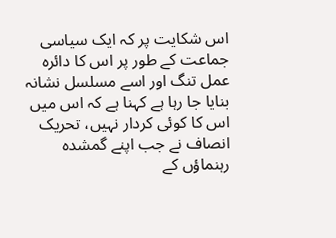اس شکایت پر کہ ایک سیاسی جماعت کے طور پر اس کا دائرہ عمل تنگ اور اسے مسلسل نشانہ بنایا جا رہا ہے کہنا ہے کہ اس میں اس کا کوئی کردار نہیں، تحریک انصاف نے جب اپنے گمشدہ رہنماؤں کے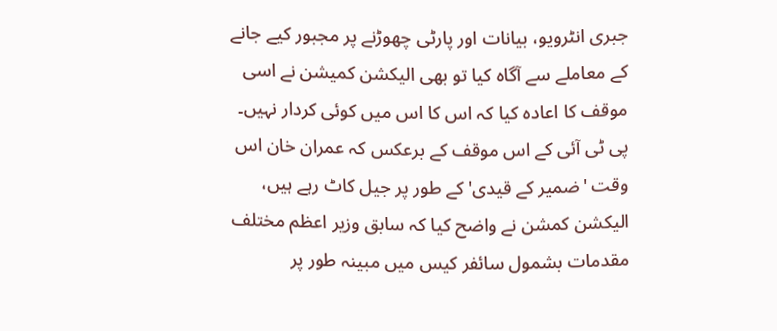جبری انٹرویو، بیانات اور پارٹی چھوڑنے پر مجبور کیے جانے کے معاملے سے آگاہ کیا تو بھی الیکشن کمیشن نے اسی موقف کا اعادہ کیا کہ اس کا اس میں کوئی کردار نہیں۔
پی ٹی آئی کے اس موقف کے برعکس کہ عمران خان اس وقت 'ضمیر کے قیدی' کے طور پر جیل کاٹ رہے ہیں، الیکشن کمشن نے واضح کیا کہ سابق وزیر اعظم مختلف مقدمات بشمول سائفر کیس میں مبینہ طور پر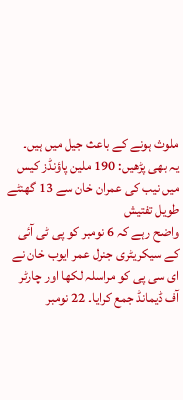ملوث ہونے کے باعث جیل میں ہیں۔
یہ بھی پڑھیں: 190 ملین پاؤنڈز کیس میں نیب کی عمران خان سے 13 گھنٹے طویل تفتیش
واضح رہے کہ 6 نومبر کو پی ٹی آئی کے سیکریٹری جنرل عمر ایوب خان نے ای سی پی کو مراسلہ لکھا اور چارٹر آف ڈیمانڈ جمع کرایا۔ 22 نومبر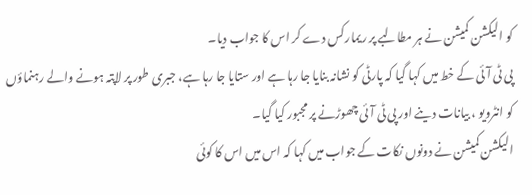کو الیکشن کمیشن نے ہر مطالبے پر ریمارکس دے کر اس کا جواب دیا۔
پی ٹی آئی کے خط میں کہا گیا کہ پارٹی کو نشانہ بنایا جا رہا ہے اور ستایا جا رہا ہے، جبری طور پر لاپتہ ہونے والے رہنماؤں کو انٹرویو ، بیانات دینے اور پی ٹی آئی چھوڑنے پر مجبور کیا گیا۔
الیکشن کمیشن نے دونوں نکات کے جواب میں کہا کہ اس میں اس کا کوئی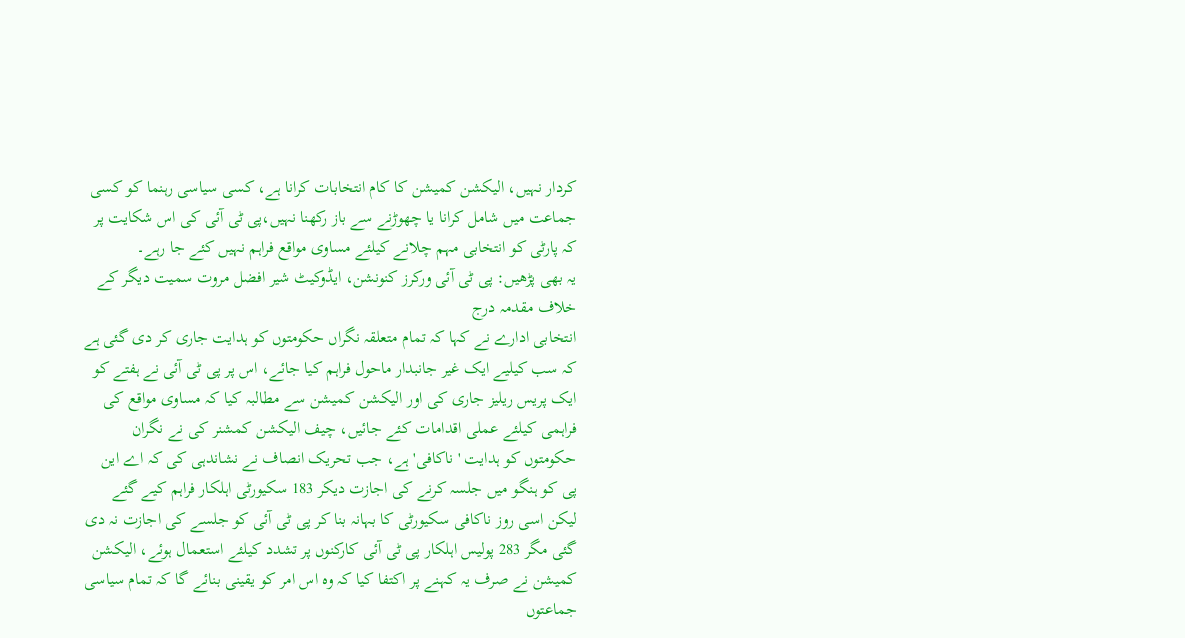کردار نہیں، الیکشن کمیشن کا کام انتخابات کرانا ہے، کسی سیاسی رہنما کو کسی جماعت میں شامل کرانا یا چھوڑنے سے باز رکھنا نہیں،پی ٹی آئی کی اس شکایت پر کہ پارٹی کو انتخابی مہم چلانے کیلئے مساوی مواقع فراہم نہیں کئے جا رہے۔
یہ بھی پڑھیں: پی ٹی آئی ورکرز کنونشن، ایڈوکیٹ شیر افضل مروت سمیت دیگر کے خلاف مقدمہ درج
انتخابی ادارے نے کہا کہ تمام متعلقہ نگراں حکومتوں کو ہدایت جاری کر دی گئی ہے کہ سب کیلیے ایک غیر جانبدار ماحول فراہم کیا جائے، اس پر پی ٹی آئی نے ہفتے کو ایک پریس ریلیز جاری کی اور الیکشن کمیشن سے مطالبہ کیا کہ مساوی مواقع کی فراہمی کیلئے عملی اقدامات کئے جائیں، چیف الیکشن کمشنر کی نے نگران حکومتوں کو ہدایت 'ناکافی' ہے، جب تحریک انصاف نے نشاندہی کی کہ اے این پی کو ہنگو میں جلسہ کرنے کی اجازت دیکر 183 سکیورٹی اہلکار فراہم کیے گئے لیکن اسی روز ناکافی سکیورٹی کا بہانہ بنا کر پی ٹی آئی کو جلسے کی اجازت نہ دی گئی مگر 283 پولیس اہلکار پی ٹی آئی کارکنوں پر تشدد کیلئے استعمال ہوئے، الیکشن کمیشن نے صرف یہ کہنے پر اکتفا کیا کہ وہ اس امر کو یقینی بنائے گا کہ تمام سیاسی جماعتوں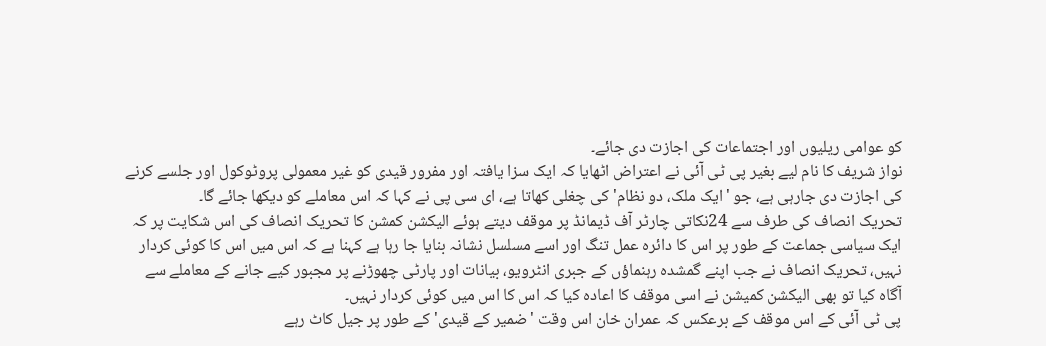کو عوامی ریلیوں اور اجتماعات کی اجازت دی جائے۔
نواز شریف کا نام لیے بغیر پی ٹی آئی نے اعتراض اٹھایا کہ ایک سزا یافتہ اور مفرور قیدی کو غیر معمولی پروٹوکول اور جلسے کرنے کی اجازت دی جارہی ہے، جو 'ایک ملک، دو نظام'کی چغلی کھاتا ہے، ای سی پی نے کہا کہ اس معاملے کو دیکھا جائے گا۔
تحریک انصاف کی طرف سے 24نکاتی چارٹر آف ڈیمانڈ پر موقف دیتے ہوئے الیکشن کمشن کا تحریک انصاف کی اس شکایت پر کہ ایک سیاسی جماعت کے طور پر اس کا دائرہ عمل تنگ اور اسے مسلسل نشانہ بنایا جا رہا ہے کہنا ہے کہ اس میں اس کا کوئی کردار نہیں، تحریک انصاف نے جب اپنے گمشدہ رہنماؤں کے جبری انٹرویو، بیانات اور پارٹی چھوڑنے پر مجبور کیے جانے کے معاملے سے آگاہ کیا تو بھی الیکشن کمیشن نے اسی موقف کا اعادہ کیا کہ اس کا اس میں کوئی کردار نہیں۔
پی ٹی آئی کے اس موقف کے برعکس کہ عمران خان اس وقت 'ضمیر کے قیدی' کے طور پر جیل کاٹ رہے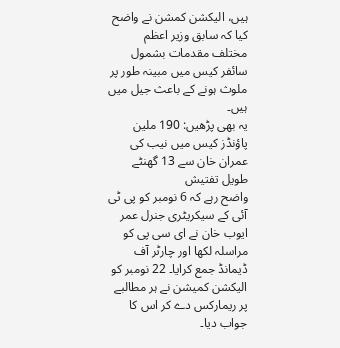ہیں، الیکشن کمشن نے واضح کیا کہ سابق وزیر اعظم مختلف مقدمات بشمول سائفر کیس میں مبینہ طور پر ملوث ہونے کے باعث جیل میں ہیں۔
یہ بھی پڑھیں: 190 ملین پاؤنڈز کیس میں نیب کی عمران خان سے 13 گھنٹے طویل تفتیش
واضح رہے کہ 6 نومبر کو پی ٹی آئی کے سیکریٹری جنرل عمر ایوب خان نے ای سی پی کو مراسلہ لکھا اور چارٹر آف ڈیمانڈ جمع کرایا۔ 22 نومبر کو الیکشن کمیشن نے ہر مطالبے پر ریمارکس دے کر اس کا جواب دیا۔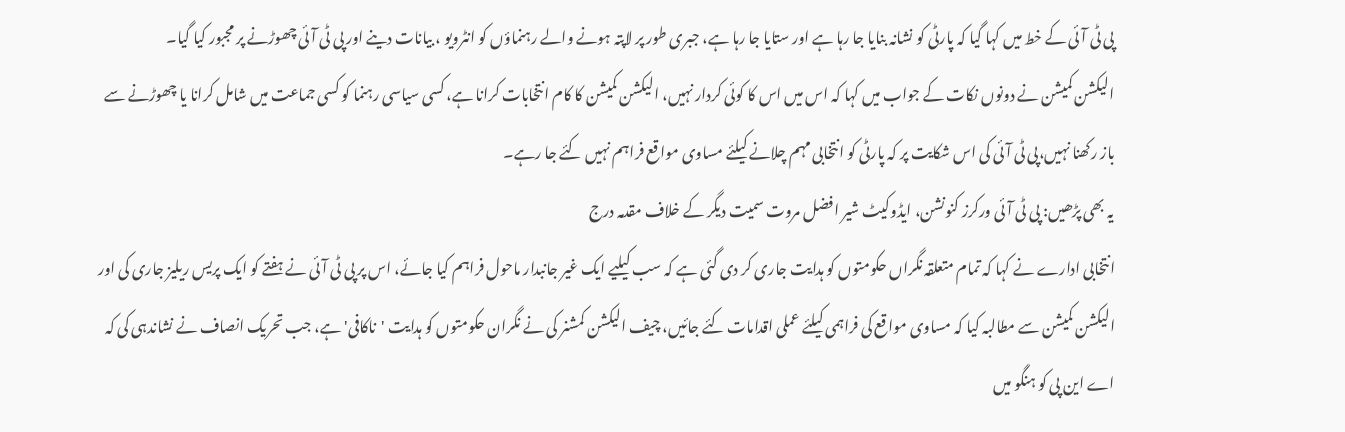پی ٹی آئی کے خط میں کہا گیا کہ پارٹی کو نشانہ بنایا جا رہا ہے اور ستایا جا رہا ہے، جبری طور پر لاپتہ ہونے والے رہنماؤں کو انٹرویو ، بیانات دینے اور پی ٹی آئی چھوڑنے پر مجبور کیا گیا۔
الیکشن کمیشن نے دونوں نکات کے جواب میں کہا کہ اس میں اس کا کوئی کردار نہیں، الیکشن کمیشن کا کام انتخابات کرانا ہے، کسی سیاسی رہنما کو کسی جماعت میں شامل کرانا یا چھوڑنے سے باز رکھنا نہیں،پی ٹی آئی کی اس شکایت پر کہ پارٹی کو انتخابی مہم چلانے کیلئے مساوی مواقع فراہم نہیں کئے جا رہے۔
یہ بھی پڑھیں: پی ٹی آئی ورکرز کنونشن، ایڈوکیٹ شیر افضل مروت سمیت دیگر کے خلاف مقدمہ درج
انتخابی ادارے نے کہا کہ تمام متعلقہ نگراں حکومتوں کو ہدایت جاری کر دی گئی ہے کہ سب کیلیے ایک غیر جانبدار ماحول فراہم کیا جائے، اس پر پی ٹی آئی نے ہفتے کو ایک پریس ریلیز جاری کی اور الیکشن کمیشن سے مطالبہ کیا کہ مساوی مواقع کی فراہمی کیلئے عملی اقدامات کئے جائیں، چیف الیکشن کمشنر کی نے نگران حکومتوں کو ہدایت 'ناکافی' ہے، جب تحریک انصاف نے نشاندہی کی کہ اے این پی کو ہنگو میں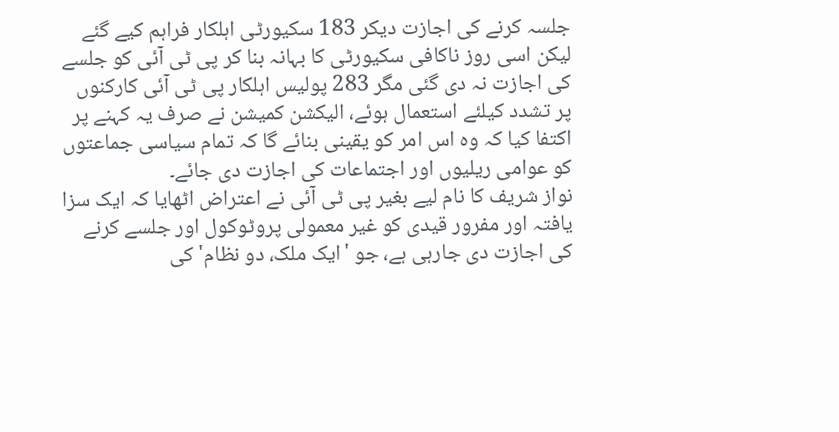جلسہ کرنے کی اجازت دیکر 183 سکیورٹی اہلکار فراہم کیے گئے لیکن اسی روز ناکافی سکیورٹی کا بہانہ بنا کر پی ٹی آئی کو جلسے کی اجازت نہ دی گئی مگر 283 پولیس اہلکار پی ٹی آئی کارکنوں پر تشدد کیلئے استعمال ہوئے، الیکشن کمیشن نے صرف یہ کہنے پر اکتفا کیا کہ وہ اس امر کو یقینی بنائے گا کہ تمام سیاسی جماعتوں کو عوامی ریلیوں اور اجتماعات کی اجازت دی جائے۔
نواز شریف کا نام لیے بغیر پی ٹی آئی نے اعتراض اٹھایا کہ ایک سزا یافتہ اور مفرور قیدی کو غیر معمولی پروٹوکول اور جلسے کرنے کی اجازت دی جارہی ہے، جو 'ایک ملک، دو نظام'کی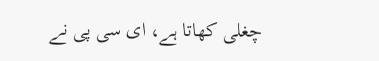چغلی کھاتا ہے، ای سی پی نے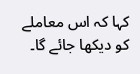کہا کہ اس معاملے کو دیکھا جائے گا۔